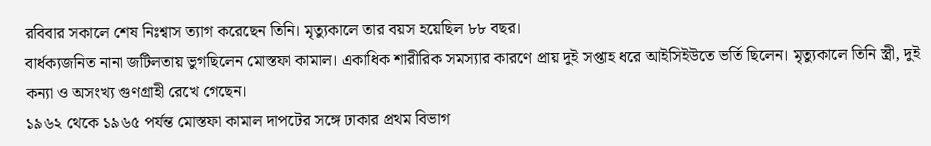রবিবার সকালে শেষ নিঃশ্বাস ত্যাগ করেছেন তিনি। মৃত্যুকালে তার বয়স হয়েছিল ৮৮ বছর।
বার্ধক্যজনিত নানা জটিলতায় ভুগছিলেন মোস্তফা কামাল। একাধিক শারীরিক সমস্যার কারণে প্রায় দুই সপ্তাহ ধরে আইসিইউতে ভর্তি ছিলেন। মৃত্যুকালে তিনি স্ত্রী, দুই কন্যা ও অসংখ্য গুণগ্রাহী রেখে গেছেন।
১৯৬২ থেকে ১৯৬৫ পর্যন্ত মোস্তফা কামাল দাপটের সঙ্গে ঢাকার প্রথম বিভাগ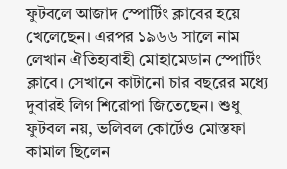ফুটবলে আজাদ স্পোর্টিং ক্লাবের হয়ে খেলেছেন। এরপর ১৯৬৬ সালে নাম লেখান ঐতিহ্যবাহী মোহামেডান স্পোর্টিং ক্লাবে। সেখানে কাটানো চার বছরের মধ্যে দুবারই লিগ শিরোপা জিতেছেন। শুধু ফুটবল নয়, ভলিবল কোর্টেও মোস্তফা কামাল ছিলেন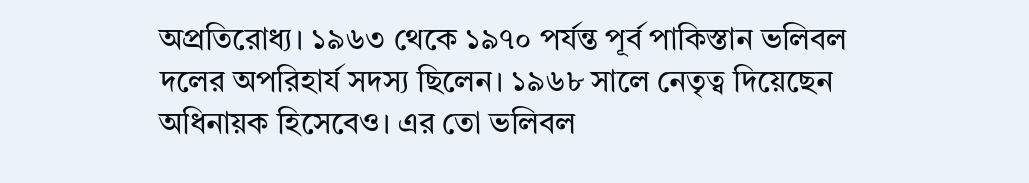অপ্রতিরোধ্য। ১৯৬৩ থেকে ১৯৭০ পর্যন্ত পূর্ব পাকিস্তান ভলিবল দলের অপরিহার্য সদস্য ছিলেন। ১৯৬৮ সালে নেতৃত্ব দিয়েছেন অধিনায়ক হিসেবেও। এর তো ভলিবল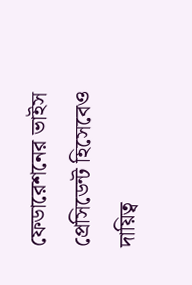ফেডারেশনের ভাইস প্রেসিডেন্ট হিসেবেও দায়িত্ব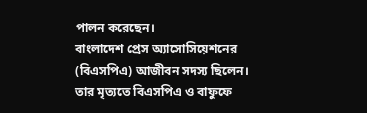পালন করেছেন।
বাংলাদেশ প্রেস অ্যাসোসিয়েশনের (বিএসপিএ) আজীবন সদস্য ছিলেন। তার মৃত্যতে বিএসপিএ ও বাফুফে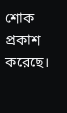শোক প্রকাশ করেছে।